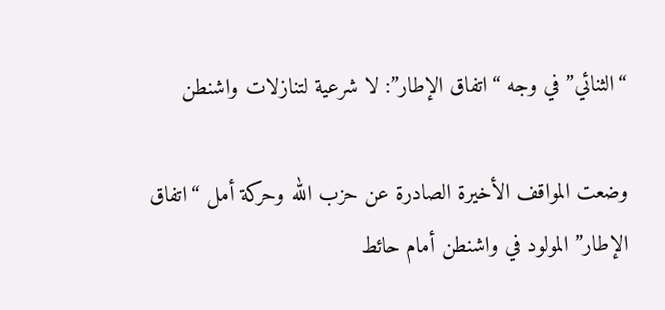“الثنائي” في وجه “اتفاق الإطار”: لا شرعية لتنازلات واشنطن

وضعت المواقف الأخيرة الصادرة عن حزب الله وحركة أمل “اتفاق الإطار” المولود في واشنطن أمام حائط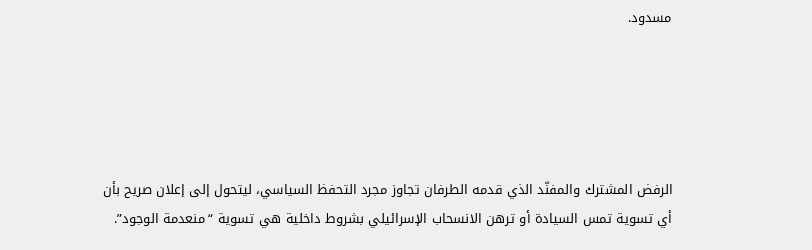مسدود.





الرفض المشترك والمفنّد الذي قدمه الطرفان تجاوز مجرد التحفظ السياسي، ليتحول إلى إعلان صريح بأن أي تسوية تمس السيادة أو ترهن الانسحاب الإسرائيلي بشروط داخلية هي تسوية “منعدمة الوجود”.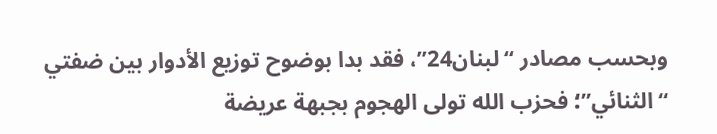وبحسب مصادر “لبنان24”، فقد بدا بوضوح توزيع الأدوار بين ضفتي “الثنائي”؛ فحزب الله تولى الهجوم بجبهة عريضة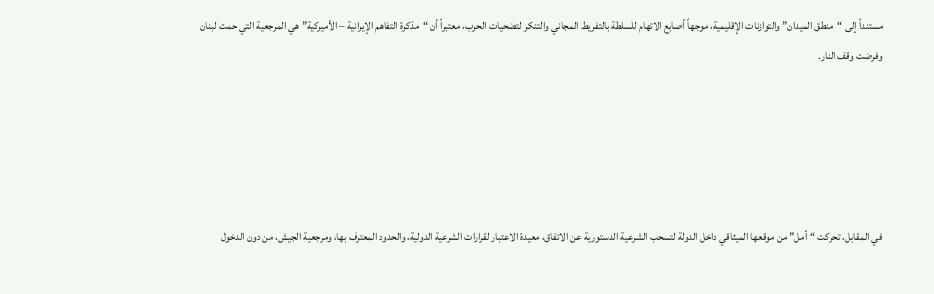مستنداً إلى “منطق الميدان” والتوازنات الإقليمية، موجهاً أصابع الاتهام للسلطة بالتفريط المجاني والتنكر لتضحيات الحرب، معتبراً أن “مذكرة التفاهم الإيرانية – الأميركية” هي المرجعية التي حمت لبنان وفرضت وقف النار.





في المقابل، تحركت “أمل” من موقعها الميثاقي داخل الدولة لتسحب الشرعية الدستورية عن الاتفاق، معيدة الاعتبار لقرارات الشرعية الدولية، والحدود المعترف بها، ومرجعية الجيش، من دون الدخول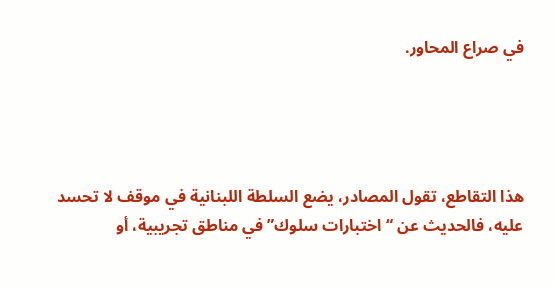في صراع المحاور.




هذا التقاطع، تقول المصادر، يضع السلطة اللبنانية في موقف لا تحسد عليه، فالحديث عن “اختبارات سلوك” في مناطق تجريبية، أو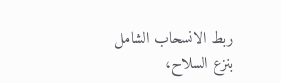ربط الانسحاب الشامل بنزع السلاح،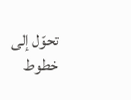تحوّل إلى خطوط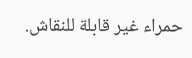حمراء غير قابلة للنقاش.